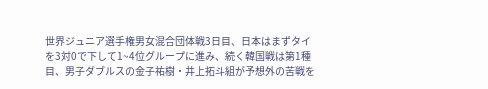世界ジュニア選手権男女混合団体戦3日目、日本はまずタイを3対0で下して1~4位グループに進み、続く韓国戦は第1種目、男子ダブルスの金子祐樹・井上拓斗組が予想外の苦戦を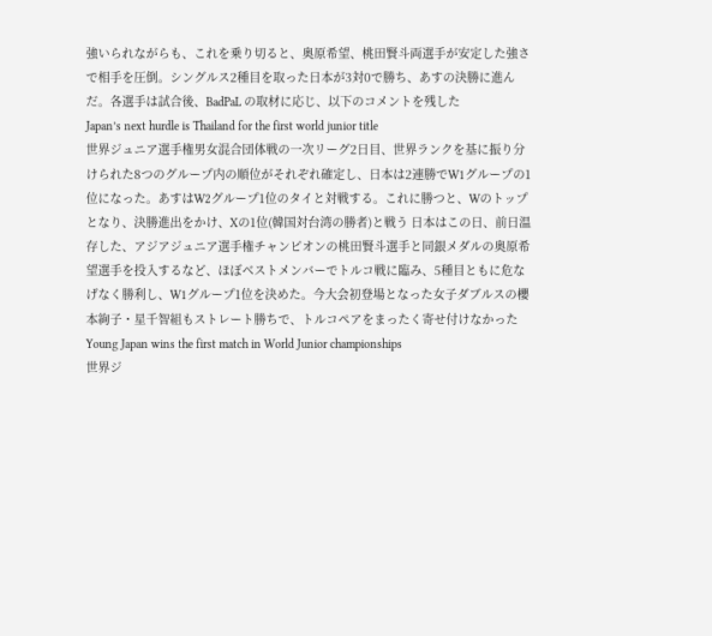強いられながらも、これを乗り切ると、奥原希望、桃田賢斗両選手が安定した強さで相手を圧倒。シングルス2種目を取った日本が3対0で勝ち、あすの決勝に進んだ。各選手は試合後、BadPaL の取材に応じ、以下のコメントを残した
Japan’s next hurdle is Thailand for the first world junior title
世界ジュニア選手権男女混合団体戦の一次リーグ2日目、世界ランクを基に振り分けられた8つのグループ内の順位がそれぞれ確定し、日本は2連勝でW1グループの1位になった。あすはW2グループ1位のタイと対戦する。これに勝つと、Wのトップとなり、決勝進出をかけ、Xの1位(韓国対台湾の勝者)と戦う 日本はこの日、前日温存した、アジアジュニア選手権チャンピオンの桃田賢斗選手と同銀メダルの奥原希望選手を投入するなど、ほぼベストメンバーでトルコ戦に臨み、5種目ともに危なげなく勝利し、W1グループ1位を決めた。今大会初登場となった女子ダブルスの櫻本絢子・星千智組もストレート勝ちで、トルコペアをまったく寄せ付けなかった
Young Japan wins the first match in World Junior championships
世界ジ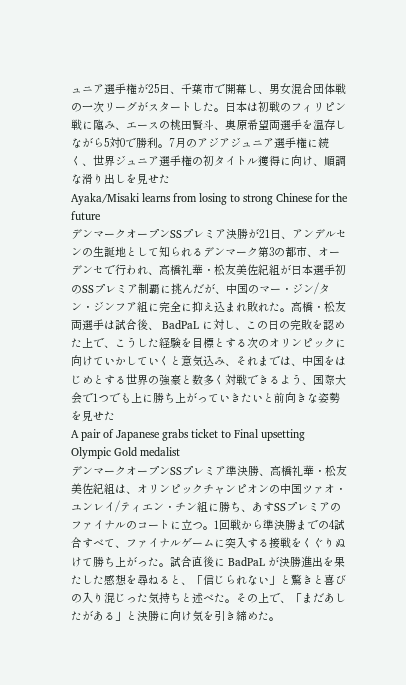ュニア選手権が25日、千葉市で開幕し、男女混合団体戦の一次リーグがスタートした。日本は初戦のフィリピン戦に臨み、エースの桃田賢斗、奥原希望両選手を温存しながら5対0で勝利。7月のアジアジュニア選手権に続く、世界ジュニア選手権の初タイトル獲得に向け、順調な滑り出しを見せた
Ayaka/Misaki learns from losing to strong Chinese for the future
デンマークオープンSSプレミア決勝が21日、アンデルセンの生誕地として知られるデンマーク第3の都市、オーデンセで行われ、高橋礼華・松友美佐紀組が日本選手初のSSプレミア制覇に挑んだが、中国のマー・ジン/タン・ジンフア組に完全に抑え込まれ敗れた。高橋・松友両選手は試合後、 BadPaL に対し、この日の完敗を認めた上で、こうした経験を目標とする次のオリンピックに向けていかしていくと意気込み、それまでは、中国をはじめとする世界の強豪と数多く対戦できるよう、国際大会で1つでも上に勝ち上がっていきたいと前向きな姿勢を見せた
A pair of Japanese grabs ticket to Final upsetting Olympic Gold medalist
デンマークオープンSSプレミア準決勝、高橋礼華・松友美佐紀組は、オリンピックチャンピオンの中国ツァオ・ユンレイ/ティエン・チン組に勝ち、あすSSプレミアのファイナルのコートに立つ。1回戦から準決勝までの4試合すべて、ファイナルゲームに突入する接戦をくぐりぬけて勝ち上がった。試合直後に BadPaL が決勝進出を果たした感想を尋ねると、「信じられない」と驚きと喜びの入り混じった気持ちと述べた。その上で、「まだあしたがある」と決勝に向け気を引き締めた。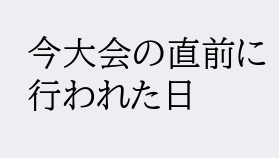今大会の直前に行われた日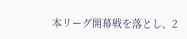本リーグ開幕戦を落とし、2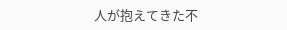人が抱えてきた不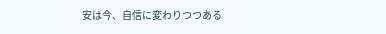安は今、自信に変わりつつある